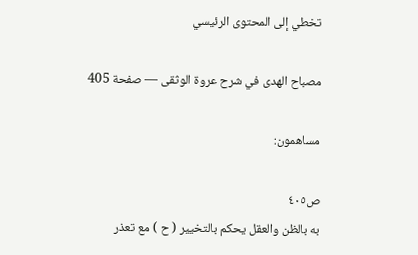تخطي إلى المحتوى الرئيسي

مصباح الهدى في شرح عروة الوثقى — صفحة 405

مساهمون:

ص٤٠٥
به بالظن والعقل يحكم بالتخيير ( ح ) مع تعذر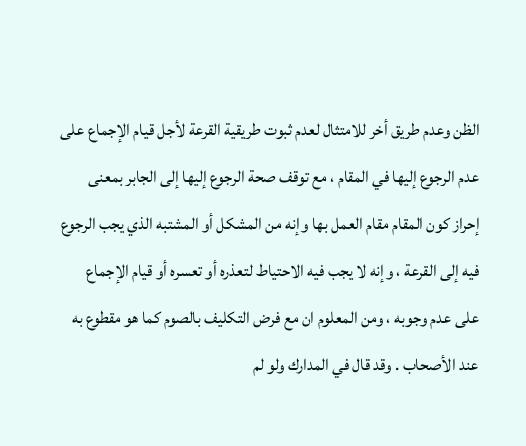الظن وعدم طريق أخر للامتثال لعدم ثبوت طريقية القرعة لأجل قيام الإجماع على عدم الرجوع إليها في المقام ، مع توقف صحة الرجوع إليها إلى الجابر بمعنى إحراز كون المقام مقام العمل بها وإنه من المشكل أو المشتبه الذي يجب الرجوع فيه إلى القرعة ، وإنه لا يجب فيه الاحتياط لتعذره أو تعسره أو قيام الإجماع على عدم وجوبه ، ومن المعلوم ان مع فرض التكليف بالصوم كما هو مقطوع به عند الأصحاب . وقد قال في المدارك ولو لم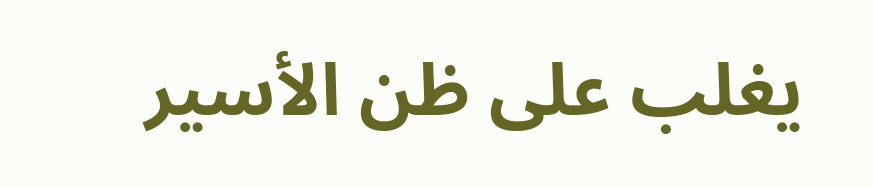يغلب على ظن الأسير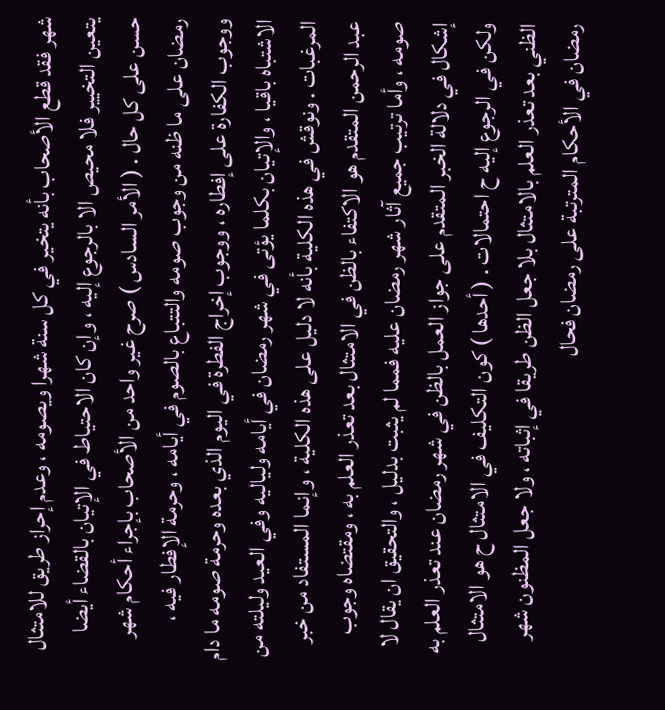شهر فقد قطع الأصحاب بأنه يتخير في كل سنة شهرا ويصومه ، وعدم إحراز طريق للامتثال يتعين التخيير فلا محيص الا بالرجوع إليه ، وإن كان الاحتياط في الإتيان بالقضاء أيضا حسن على كل حال . ( الأمر السادس ) صرح غير واحد من الأصحاب بإجراء أحكام شهر رمضان على ما ظنه من وجوب صومه والتتباع بالصوم في أيامه ، وحرمة الإفطار فيه ، ووجوب الكفارة على إفطاره ، ووجوب إخراج الفطرة في اليوم الذي بعده وحرمة صومه ما دام الاشتباه باقيا ، والإتيان بكلما يؤتى في شهر رمضان في أيامه ولياليه وفي العيد وليلته من المرغبات . ونوقش في هذه الكلية بأنه لا دليل على هذه الكلية ، وإنما المستفاد من خبر عبد الرحمن المتقدم هو الاكتفاء بالظن في الامتثال بعد تعذر العلم به ، ومقتضاه وجوب صومه ، وأما ترتيب جميع آثار شهر رمضان عليه فمما لم يثبت بدليل ، والتحقيق ان يقال لا إشكال في دلالة الخبر المتقدم على جواز العمل بالظن في شهر رمضان عند تعذر العلم به ولكن في الرجوع إليه ح احتمالات . ( أحدها ) كون التكليف في الامتثال ح هو الامتثال الظني بعد تعذر العلم بالامتثال بلا جعل الظن طريقا في إثباته ، ولا جعل المظنون شهر رمضان في الأحكام المترتبة على رمضان فحال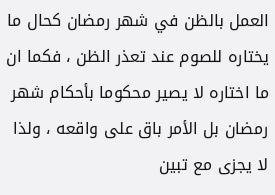العمل بالظن في شهر رمضان كحال ما يختاره للصوم عند تعذر الظن ، فكما ان ما اختاره لا يصير محكوما بأحكام شهر رمضان بل الأمر باق على واقعه ، ولذا لا يجزى مع تبين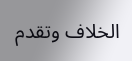الخلاف وتقدم